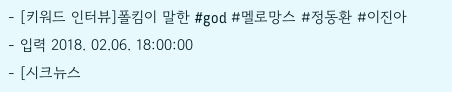- [키워드 인터뷰]폴킴이 말한 #god #멜로망스 #정동환 #이진아
- 입력 2018. 02.06. 18:00:00
- [시크뉴스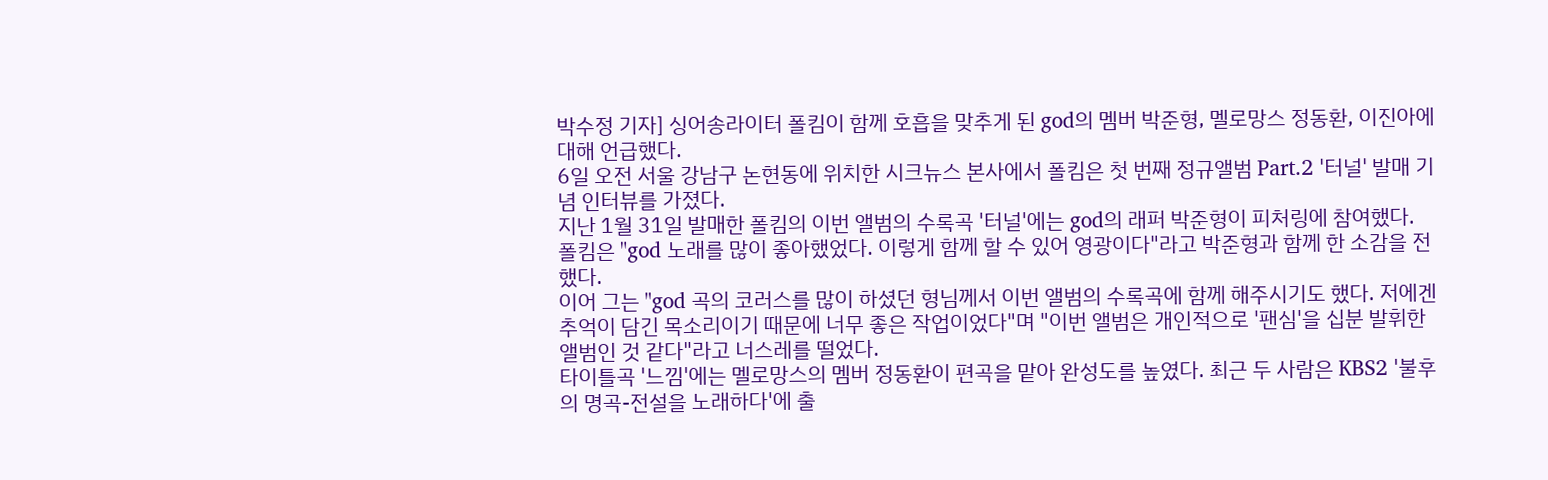박수정 기자] 싱어송라이터 폴킴이 함께 호흡을 맞추게 된 god의 멤버 박준형, 멜로망스 정동환, 이진아에 대해 언급했다.
6일 오전 서울 강남구 논현동에 위치한 시크뉴스 본사에서 폴킴은 첫 번째 정규앨범 Part.2 '터널' 발매 기념 인터뷰를 가졌다.
지난 1월 31일 발매한 폴킴의 이번 앨범의 수록곡 '터널'에는 god의 래퍼 박준형이 피처링에 참여했다. 폴킴은 "god 노래를 많이 좋아했었다. 이렇게 함께 할 수 있어 영광이다"라고 박준형과 함께 한 소감을 전했다.
이어 그는 "god 곡의 코러스를 많이 하셨던 형님께서 이번 앨범의 수록곡에 함께 해주시기도 했다. 저에겐 추억이 담긴 목소리이기 때문에 너무 좋은 작업이었다"며 "이번 앨범은 개인적으로 '팬심'을 십분 발휘한 앨범인 것 같다"라고 너스레를 떨었다.
타이틀곡 '느낌'에는 멜로망스의 멤버 정동환이 편곡을 맡아 완성도를 높였다. 최근 두 사람은 KBS2 '불후의 명곡-전설을 노래하다'에 출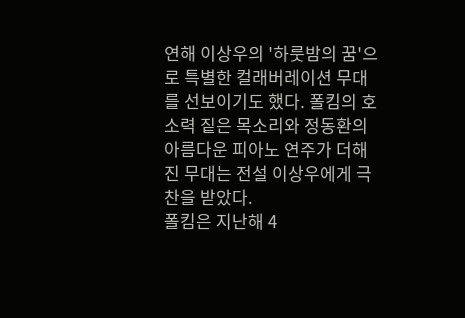연해 이상우의 '하룻밤의 꿈'으로 특별한 컬래버레이션 무대를 선보이기도 했다. 폴킴의 호소력 짙은 목소리와 정동환의 아름다운 피아노 연주가 더해진 무대는 전설 이상우에게 극찬을 받았다.
폴킴은 지난해 4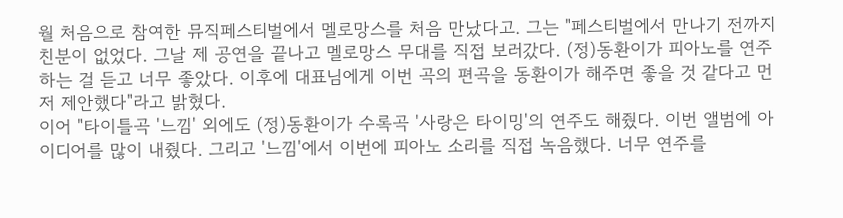월 처음으로 참여한 뮤직페스티벌에서 멜로망스를 처음 만났다고. 그는 "페스티벌에서 만나기 전까지 친분이 없었다. 그날 제 공연을 끝나고 멜로망스 무대를 직접 보러갔다. (정)동환이가 피아노를 연주하는 걸 듣고 너무 좋았다. 이후에 대표님에게 이번 곡의 편곡을 동환이가 해주면 좋을 것 같다고 먼저 제안했다"라고 밝혔다.
이어 "타이틀곡 '느낌' 외에도 (정)동환이가 수록곡 '사랑은 타이밍'의 연주도 해줬다. 이번 앨범에 아이디어를 많이 내줬다. 그리고 '느낌'에서 이번에 피아노 소리를 직접 녹음했다. 너무 연주를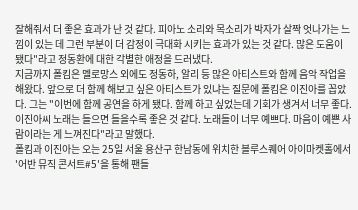잘해줘서 더 좋은 효과가 난 것 같다. 피아노 소리와 목소리가 박자가 살짝 엇나가는 느낌이 있는 데 그런 부분이 더 감정이 극대화 시키는 효과가 있는 것 같다. 많은 도움이 됐다"라고 정동환에 대한 각별한 애정을 드러냈다.
지금까지 폴킴은 멜로망스 외에도 정동하, 알리 등 많은 아티스트와 함께 음악 작업을 해왔다. 앞으로 더 함께 해보고 싶은 아티스트가 있냐는 질문에 폴킴은 이진아를 꼽았다. 그는 "이번에 함께 공연을 하게 됐다. 함께 하고 싶었는데 기회가 생겨서 너무 좋다. 이진아씨 노래는 들으면 들을수록 좋은 것 같다. 노래들이 너무 예쁘다. 마음이 예쁜 사람이라는 게 느껴진다"라고 말했다.
폴킴과 이진아는 오는 25일 서울 용산구 한남동에 위치한 블루스퀘어 아이마켓홀에서 '어반 뮤직 콘서트#5'을 통해 팬들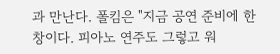과 만난다. 폴킴은 "지금 공연 준비에 한창이다. 피아노 연주도 그렇고 워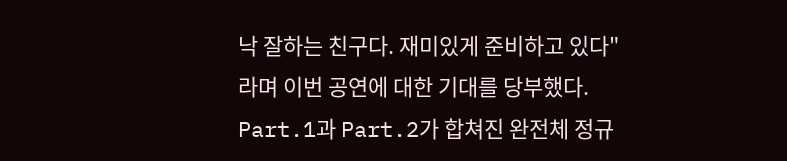낙 잘하는 친구다. 재미있게 준비하고 있다"라며 이번 공연에 대한 기대를 당부했다.
Part.1과 Part.2가 합쳐진 완전체 정규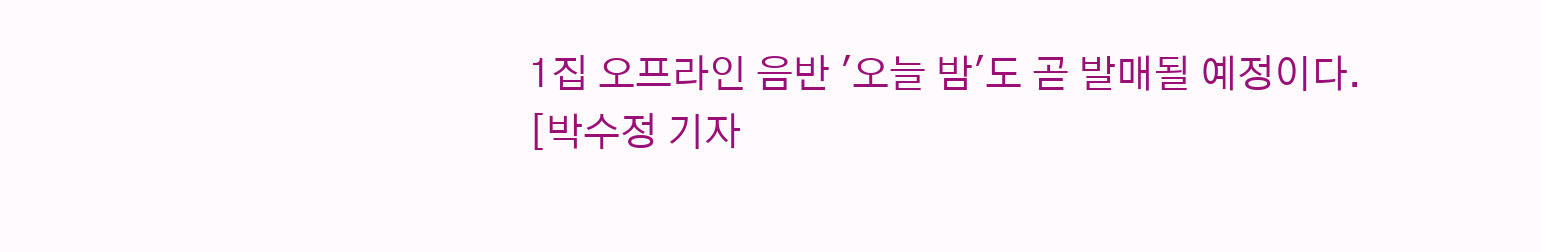1집 오프라인 음반 '오늘 밤'도 곧 발매될 예정이다.
[박수정 기자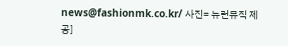news@fashionmk.co.kr/ 사진= 뉴런뮤직 제공]